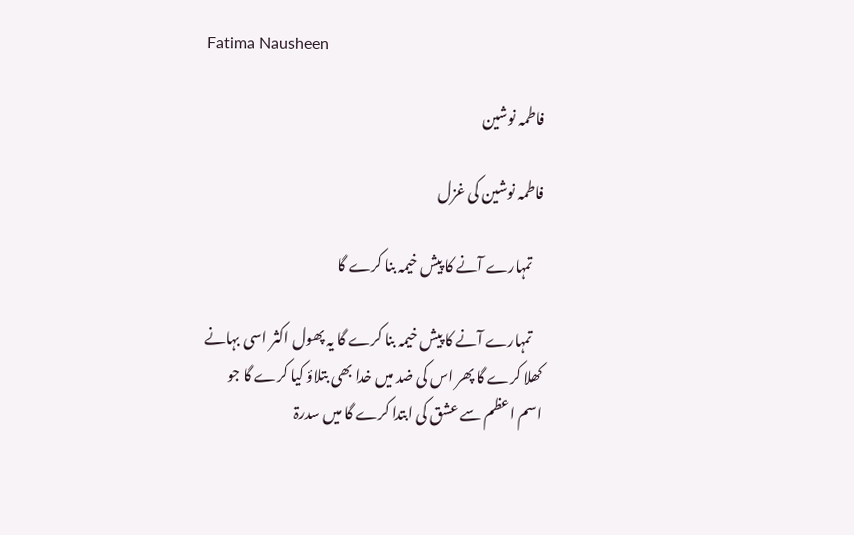Fatima Nausheen

فاطمہ نوشین

فاطمہ نوشین کی غزل

    تمہارے آنے کا پیش خیمہ بنا کرے گا

    تمہارے آنے کا پیش خیمہ بنا کرے گا یہ پھول اکثر اسی بہانے کھلا کرے گا پھر اس کی ضد میں خدا بھی بتلاؤ کیا کرے گا جو اسم اعظم سے عشق کی ابتدا کرے گا میں سدرۃ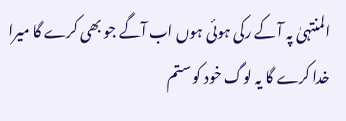المنتہیٰ پہ آ کے رکی ہوئی ہوں اب آگے جو بھی کرے گا میرا خدا کرے گا یہ لوگ خود کو ستم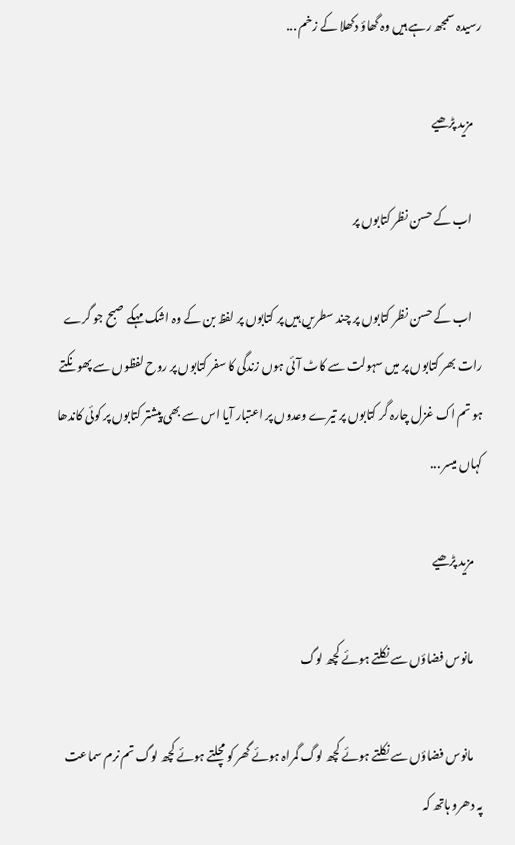رسیدہ سمجھ رہے ہیں وہ گھاؤ دکھلا کے زخم ...

    مزید پڑھیے

    اب کے حسن نظر کتابوں پر

    اب کے حسن نظر کتابوں پر چند سطریں ہیں پر کتابوں پر لفظ بن کے وہ اشک مہکے صبح جو گرے رات بھر کتابوں پر میں سہولت سے کاٹ آئی ہوں زندگی کا سفر کتابوں پر روح لفظوں سے پھونکتے ہو تم اک غزل چارہ گر کتابوں پر تیرے وعدوں پر اعتبار آیا اس سے بھی پیشتر کتابوں پر کوئی کاندھا کہاں میسر ...

    مزید پڑھیے

    مانوس فضاؤں سے نکلتے ہوئے کچھ لوگ

    مانوس فضاؤں سے نکلتے ہوئے کچھ لوگ گمراہ ہوئے گھر کو مچلتے ہوئے کچھ لوگ تم نرم سماعت پہ دھرو ہاتھ کہ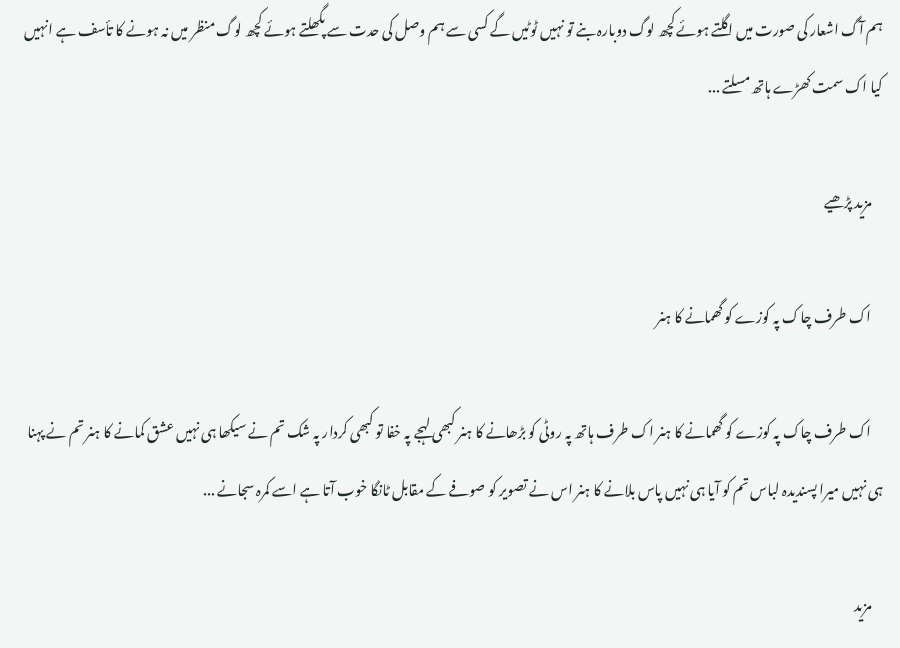ہم آگ اشعار کی صورت میں اگلتے ہوئے کچھ لوگ دوبارہ بنے تو نہیں ٹوٹیں گے کسی سے ہم وصل کی حدت سے پگھلتے ہوئے کچھ لوگ منظر میں نہ ہونے کا تأسف ہے انہیں کیا اک سمت کھڑے ہاتھ مسلتے ...

    مزید پڑھیے

    اک طرف چاک پہ کوزے کو گھمانے کا ہنر

    اک طرف چاک پہ کوزے کو گھمانے کا ہنر اک طرف ہاتھ پہ روٹی کو بڑھانے کا ہنر کبھی لہجے پہ خفا تو کبھی کردار پہ شک تم نے سیکھا ہی نہیں عشق کمانے کا ہنر تم نے پہنا ہی نہیں میرا پسندیدہ لباس تم کو آیا ہی نہیں پاس بلانے کا ہنر اس نے تصویر کو صوفے کے مقابل ٹانگا خوب آتا ہے اسے کمرہ سجانے ...

    مزید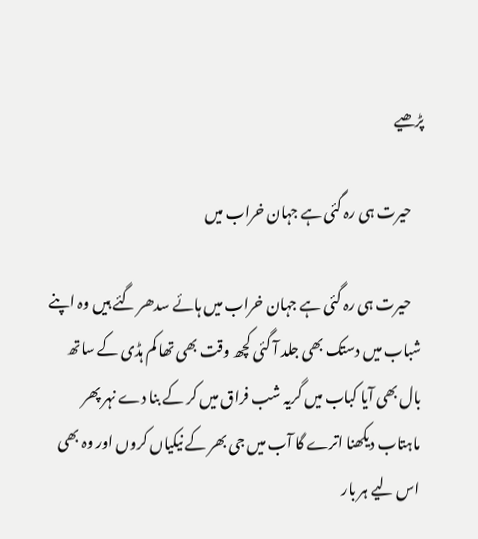پڑھیے

    حیرت ہی رہ گئی ہے جہان خراب میں

    حیرت ہی رہ گئی ہے جہان خراب میں ہائے سدھر گئے ہیں وہ اپنے شباب میں دستک بھی جلد آ گئی کچھ وقت بھی تھا کم ہڈی کے ساتھ بال بھی آیا کباب میں گریہ شب فراق میں کر کے بنا دے نہر پھر ماہتاب دیکھنا اترے گا آب میں جی بھر کے نیکیاں کروں اور وہ بھی اس لیے ہر بار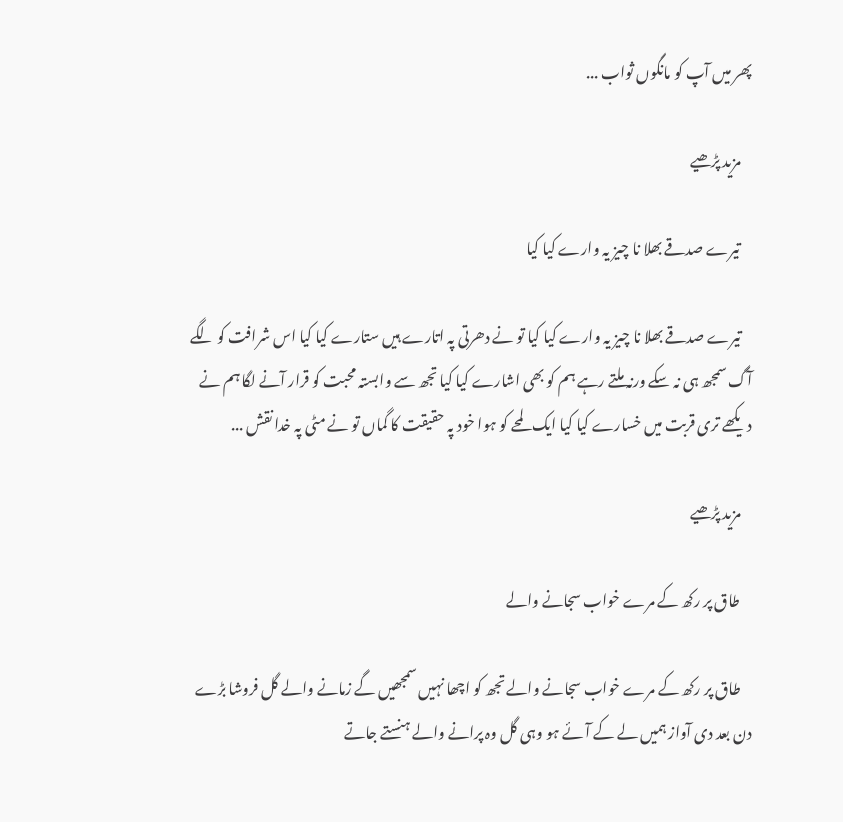پھر میں آپ کو مانگوں ثواب ...

    مزید پڑھیے

    تیرے صدقے بھلا نا چیز یہ وارے کیا کیا

    تیرے صدقے بھلا نا چیز یہ وارے کیا کیا تو نے دھرتی پہ اتارے ہیں ستارے کیا کیا اس شرافت کو لگے آگ سمجھ ہی نہ سکے ورنہ ملتے رہے ہم کو بھی اشارے کیا کیا تجھ سے وابستہ محبت کو قرار آنے لگا ہم نے دیکھے تری قربت میں خسارے کیا کیا ایک لمحے کو ہوا خود پہ حقیقت کا گماں تو نے مٹی پہ خدا نقش ...

    مزید پڑھیے

    طاق پر رکھ کے مرے خواب سجانے والے

    طاق پر رکھ کے مرے خواب سجانے والے تجھ کو اچھا نہیں سمجھیں گے زمانے والے گل فروشا بڑے دن بعد دی آواز ہمیں لے کے آئے ہو وہی گل وہ پرانے والے ہنستے جاتے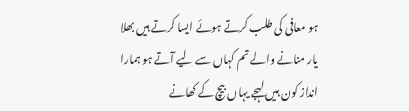ہو معافی کی طلب کرتے ہوئے ایسا کرتے ہیں بھلا یار منانے والے تم کہاں سے لیے آتے ہو ہمارا انداز کون ہیں لہجے یہاں بیچ کے کھانے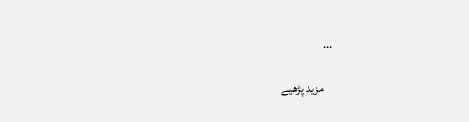...

    مزید پڑھیے